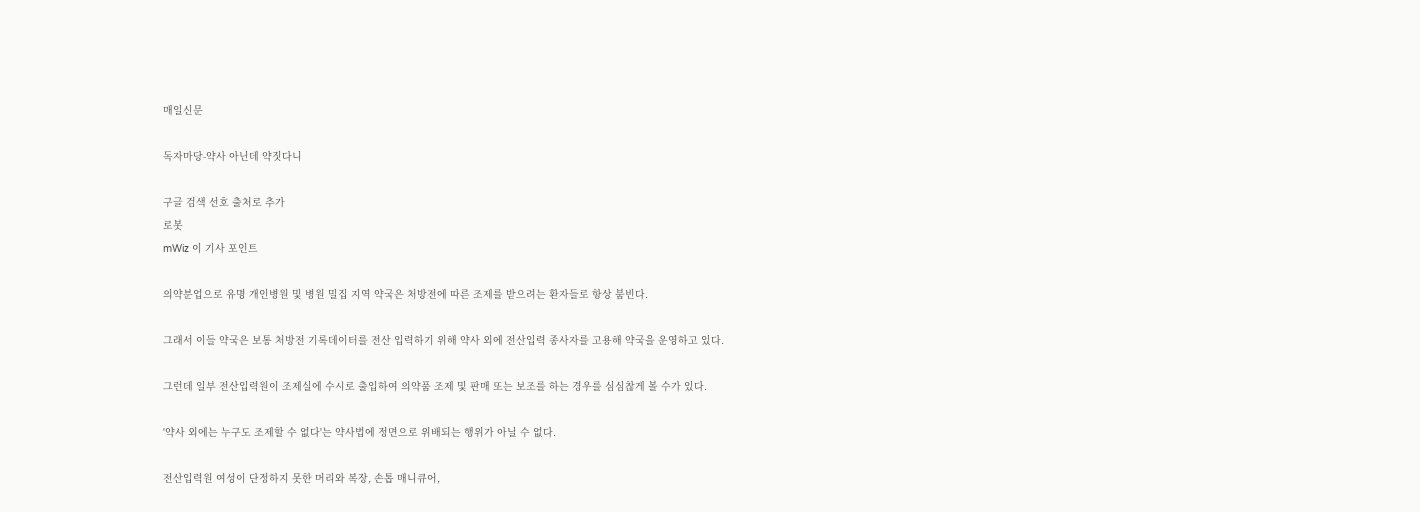매일신문

독자마당-약사 아닌데 약짓다니

구글 검색 선호 출처로 추가
로봇
mWiz 이 기사 포인트

의약분업으로 유명 개인병원 및 병원 밀집 지역 약국은 처방전에 따른 조제를 받으려는 환자들로 항상 붐빈다.

그래서 이들 약국은 보통 처방전 기록데이터를 전산 입력하기 위해 약사 외에 전산입력 종사자를 고용해 약국을 운영하고 있다.

그런데 일부 전산입력원이 조제실에 수시로 출입하여 의약품 조제 및 판매 또는 보조를 하는 경우를 심심찮게 볼 수가 있다.

'약사 외에는 누구도 조제할 수 없다'는 약사법에 정면으로 위배되는 행위가 아닐 수 없다.

전산입력원 여성이 단정하지 못한 머리와 복장, 손톱 매니큐어,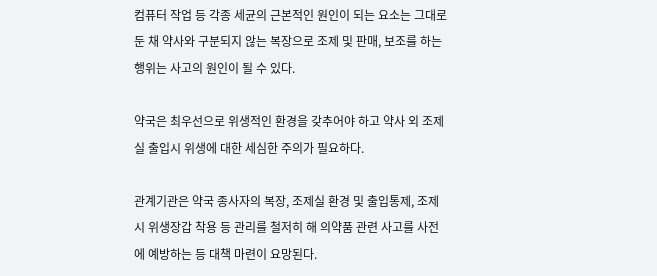컴퓨터 작업 등 각종 세균의 근본적인 원인이 되는 요소는 그대로 둔 채 약사와 구분되지 않는 복장으로 조제 및 판매, 보조를 하는 행위는 사고의 원인이 될 수 있다.

약국은 최우선으로 위생적인 환경을 갖추어야 하고 약사 외 조제실 출입시 위생에 대한 세심한 주의가 필요하다.

관계기관은 약국 종사자의 복장, 조제실 환경 및 출입통제, 조제시 위생장갑 착용 등 관리를 철저히 해 의약품 관련 사고를 사전에 예방하는 등 대책 마련이 요망된다.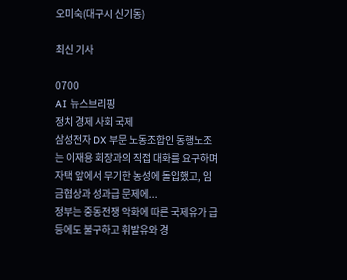오미숙(대구시 신기동)

최신 기사

0700
AI 뉴스브리핑
정치 경제 사회 국제
삼성전자 DX 부문 노동조합인 동행노조는 이재용 회장과의 직접 대화를 요구하며 자택 앞에서 무기한 농성에 돌입했고, 임금협상과 성과급 문제에...
정부는 중동전쟁 악화에 따른 국제유가 급등에도 불구하고 휘발유와 경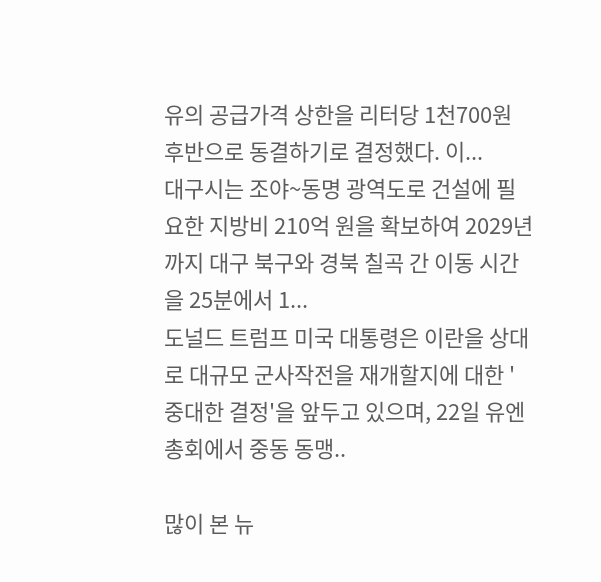유의 공급가격 상한을 리터당 1천700원 후반으로 동결하기로 결정했다. 이...
대구시는 조야~동명 광역도로 건설에 필요한 지방비 210억 원을 확보하여 2029년까지 대구 북구와 경북 칠곡 간 이동 시간을 25분에서 1...
도널드 트럼프 미국 대통령은 이란을 상대로 대규모 군사작전을 재개할지에 대한 '중대한 결정'을 앞두고 있으며, 22일 유엔총회에서 중동 동맹..

많이 본 뉴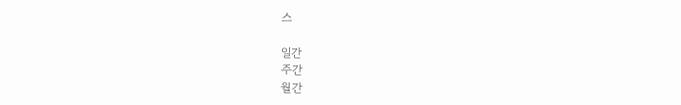스

일간
주간
월간